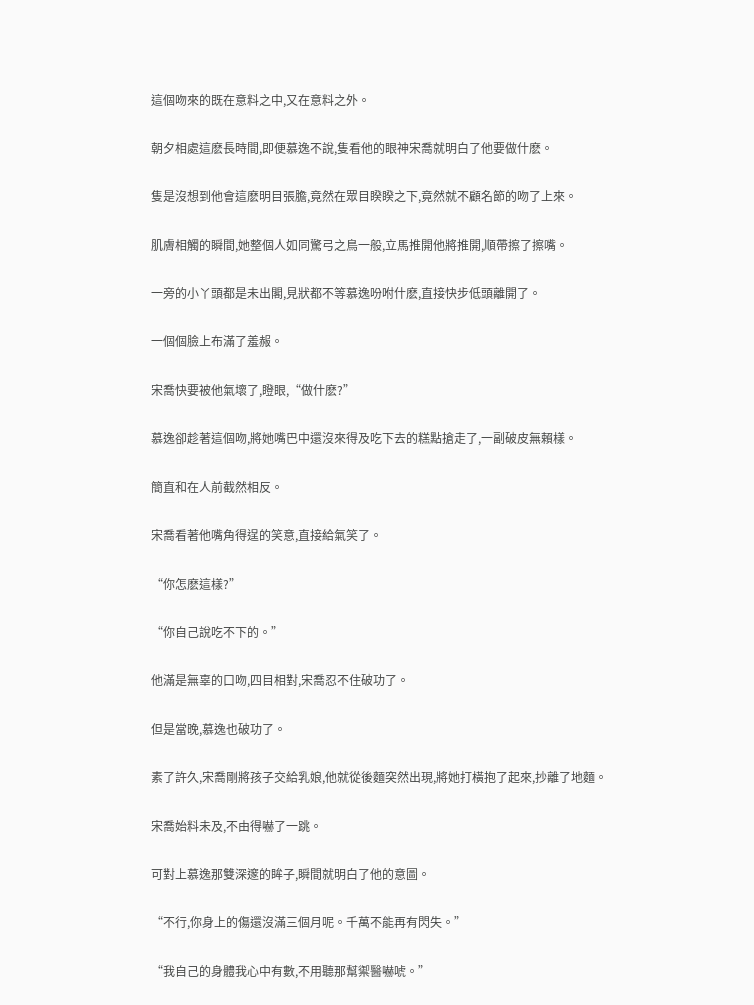這個吻來的既在意料之中,又在意料之外。

朝夕相處這麽長時間,即便慕逸不說,隻看他的眼神宋喬就明白了他要做什麽。

隻是沒想到他會這麽明目張膽,竟然在眾目睽睽之下,竟然就不顧名節的吻了上來。

肌膚相觸的瞬間,她整個人如同驚弓之鳥一般,立馬推開他將推開,順帶擦了擦嘴。

一旁的小丫頭都是未出閣,見狀都不等慕逸吩咐什麽,直接快步低頭離開了。

一個個臉上布滿了羞赧。

宋喬快要被他氣壞了,瞪眼,“做什麽?”

慕逸卻趁著這個吻,將她嘴巴中還沒來得及吃下去的糕點搶走了,一副破皮無賴樣。

簡直和在人前截然相反。

宋喬看著他嘴角得逞的笑意,直接給氣笑了。

“你怎麽這樣?”

“你自己說吃不下的。”

他滿是無辜的口吻,四目相對,宋喬忍不住破功了。

但是當晚,慕逸也破功了。

素了許久,宋喬剛將孩子交給乳娘,他就從後麵突然出現,將她打橫抱了起來,抄離了地麵。

宋喬始料未及,不由得嚇了一跳。

可對上慕逸那雙深邃的眸子,瞬間就明白了他的意圖。

“不行,你身上的傷還沒滿三個月呢。千萬不能再有閃失。”

“我自己的身體我心中有數,不用聽那幫禦醫嚇唬。”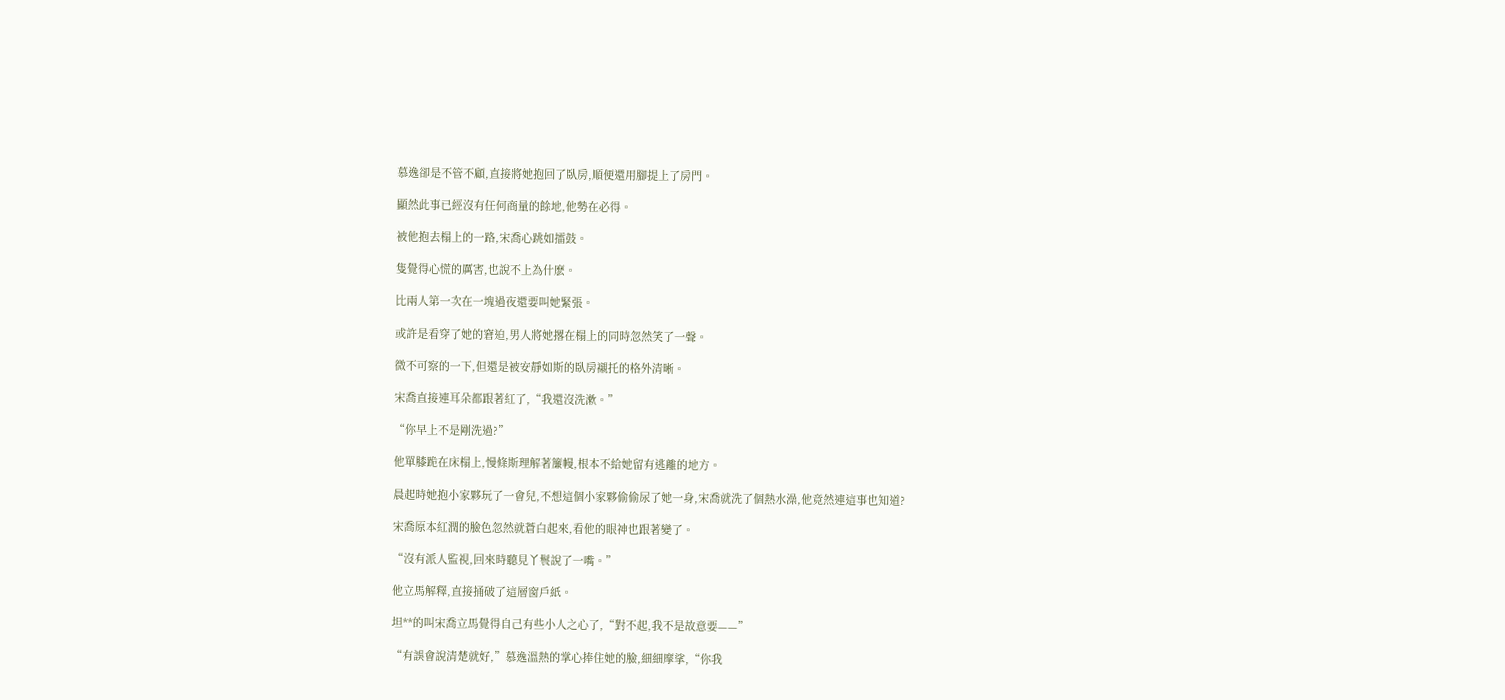慕逸卻是不管不顧,直接將她抱回了臥房,順便還用腳提上了房門。

顯然此事已經沒有任何商量的餘地,他勢在必得。

被他抱去榻上的一路,宋喬心跳如擂鼓。

隻覺得心慌的厲害,也說不上為什麽。

比兩人第一次在一塊過夜還要叫她緊張。

或許是看穿了她的窘迫,男人將她撂在榻上的同時忽然笑了一聲。

微不可察的一下,但還是被安靜如斯的臥房襯托的格外清晰。

宋喬直接連耳朵都跟著紅了,“我還沒洗漱。”

“你早上不是剛洗過?”

他單膝跪在床榻上,慢條斯理解著簾幔,根本不給她留有逃離的地方。

晨起時她抱小家夥玩了一會兒,不想這個小家夥偷偷尿了她一身,宋喬就洗了個熱水澡,他竟然連這事也知道?

宋喬原本紅潤的臉色忽然就蒼白起來,看他的眼神也跟著變了。

“沒有派人監視,回來時聽見丫鬟說了一嘴。”

他立馬解釋,直接捅破了這層窗戶紙。

坦**的叫宋喬立馬覺得自己有些小人之心了,“對不起,我不是故意要——”

“有誤會說清楚就好,”慕逸溫熱的掌心捧住她的臉,細細摩挲,“你我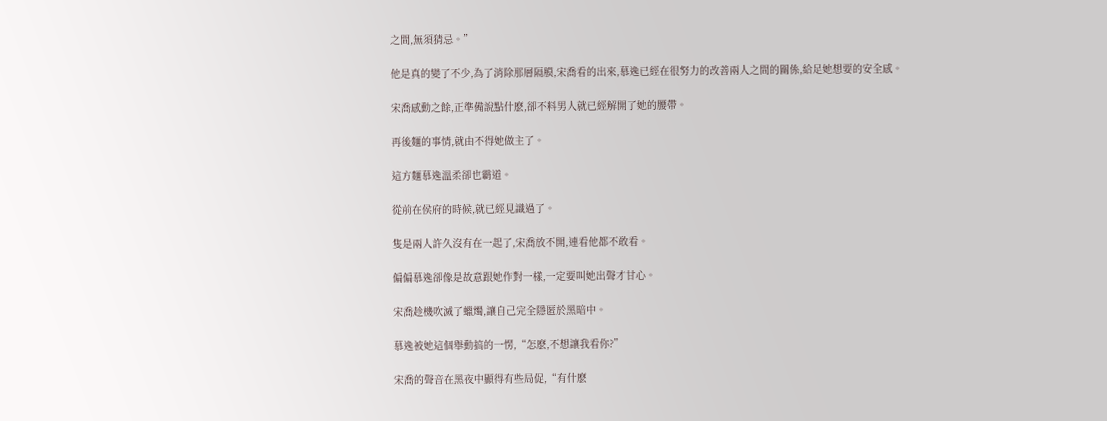之間,無須猜忌。”

他是真的變了不少,為了消除那層隔膜,宋喬看的出來,慕逸已經在很努力的改善兩人之間的關係,給足她想要的安全感。

宋喬感動之餘,正準備說點什麽,卻不料男人就已經解開了她的腰帶。

再後麵的事情,就由不得她做主了。

這方麵慕逸溫柔卻也霸道。

從前在侯府的時候,就已經見識過了。

隻是兩人許久沒有在一起了,宋喬放不開,連看他都不敢看。

偏偏慕逸卻像是故意跟她作對一樣,一定要叫她出聲才甘心。

宋喬趁機吹滅了蠟燭,讓自己完全隱匿於黑暗中。

慕逸被她這個舉動搞的一愣,“怎麽,不想讓我看你?”

宋喬的聲音在黑夜中顯得有些局促,“有什麽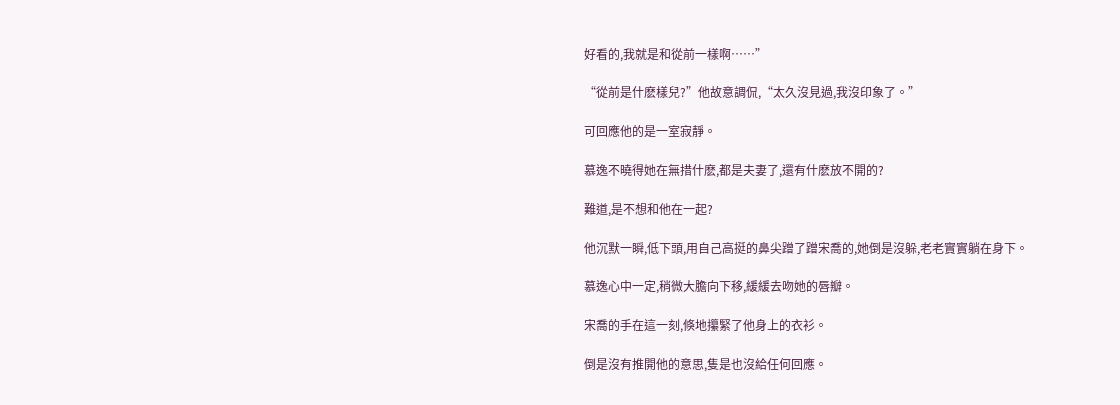好看的,我就是和從前一樣啊……”

“從前是什麽樣兒?”他故意調侃,“太久沒見過,我沒印象了。”

可回應他的是一室寂靜。

慕逸不曉得她在無措什麽,都是夫妻了,還有什麽放不開的?

難道,是不想和他在一起?

他沉默一瞬,低下頭,用自己高挺的鼻尖蹭了蹭宋喬的,她倒是沒躲,老老實實躺在身下。

慕逸心中一定,稍微大膽向下移,緩緩去吻她的唇瓣。

宋喬的手在這一刻,倏地攥緊了他身上的衣衫。

倒是沒有推開他的意思,隻是也沒給任何回應。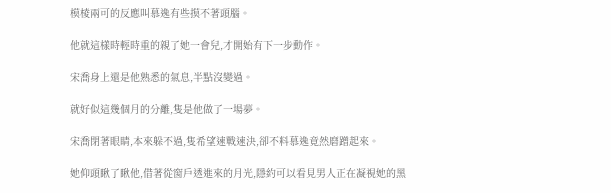模棱兩可的反應叫慕逸有些摸不著頭腦。

他就這樣時輕時重的親了她一會兒,才開始有下一步動作。

宋喬身上還是他熟悉的氣息,半點沒變過。

就好似這幾個月的分離,隻是他做了一場夢。

宋喬閉著眼睛,本來躲不過,隻希望速戰速決,卻不料慕逸竟然磨蹭起來。

她仰頭瞅了瞅他,借著從窗戶透進來的月光,隱約可以看見男人正在凝視她的黑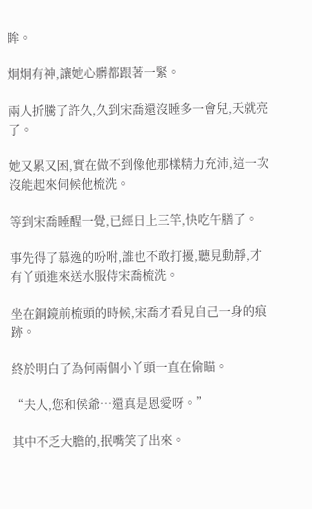眸。

炯炯有神,讓她心髒都跟著一緊。

兩人折騰了許久,久到宋喬還沒睡多一會兒,天就亮了。

她又累又困,實在做不到像他那樣精力充沛,這一次沒能起來伺候他梳洗。

等到宋喬睡醒一覺,已經日上三竿,快吃午膳了。

事先得了慕逸的吩咐,誰也不敢打擾,聽見動靜,才有丫頭進來送水服侍宋喬梳洗。

坐在銅鏡前梳頭的時候,宋喬才看見自己一身的痕跡。

終於明白了為何兩個小丫頭一直在偷瞄。

“夫人,您和侯爺…還真是恩愛呀。”

其中不乏大膽的,抿嘴笑了出來。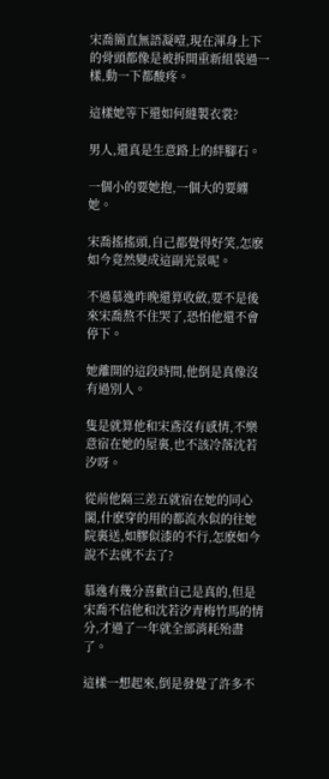宋喬簡直無語凝噎,現在渾身上下的骨頭都像是被拆開重新組裝過一樣,動一下都酸疼。

這樣她等下還如何縫製衣裳?

男人,還真是生意路上的絆腳石。

一個小的要她抱,一個大的要纏她。

宋喬搖搖頭,自己都覺得好笑,怎麽如今竟然變成這副光景呢。

不過慕逸昨晚還算收斂,要不是後來宋喬熬不住哭了,恐怕他還不會停下。

她離開的這段時間,他倒是真像沒有過別人。

隻是就算他和宋鳶沒有感情,不樂意宿在她的屋裏,也不該冷落沈若汐呀。

從前他隔三差五就宿在她的同心閣,什麽穿的用的都流水似的往她院裏送,如膠似漆的不行,怎麽如今說不去就不去了?

慕逸有幾分喜歡自己是真的,但是宋喬不信他和沈若汐青梅竹馬的情分,才過了一年就全部消耗殆盡了。

這樣一想起來,倒是發覺了許多不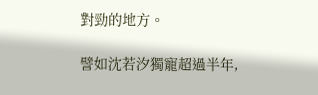對勁的地方。

譬如沈若汐獨寵超過半年,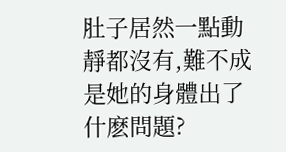肚子居然一點動靜都沒有,難不成是她的身體出了什麽問題?